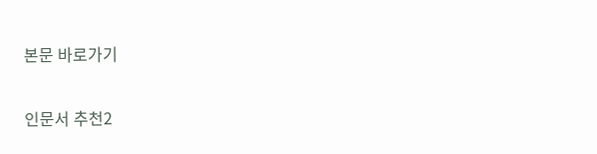본문 바로가기

인문서 추천2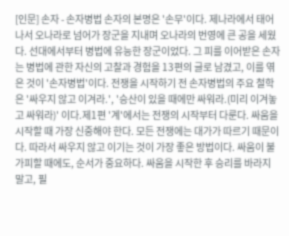[인문] 손자 - 손자병법 손자의 본명은 '손무'이다. 제나라에서 태어나서 오나라로 넘어가 장군을 지내며 오나라의 번영에 큰 공을 세웠다. 선대에서부터 병법에 유능한 장군이었다. 그 피를 이어받은 손자는 병법에 관한 자신의 고찰과 경험을 13편의 글로 남겼고, 이를 엮은 것이 '손자병법'이다. 전쟁을 시작하기 전 손자병법의 주요 철학은 '싸우지 않고 이겨라.', '승산이 있을 때에만 싸워라.(미리 이겨놓고 싸워라)' 이다.제1편 '계'에서는 전쟁의 시작부터 다룬다. 싸움을 시작할 때 가장 신중해야 한다. 모든 전쟁에는 대가가 따르기 때문이다. 따라서 싸우지 않고 이기는 것이 가장 좋은 방법이다. 싸움이 불가피할 때에도, 순서가 중요하다. 싸움을 시작한 후 승리를 바라지 말고, 필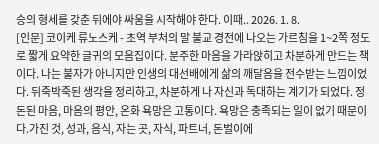승의 형세를 갖춘 뒤에야 싸움을 시작해야 한다. 이때.. 2026. 1. 8.
[인문] 코이케 류노스케 - 초역 부처의 말 불교 경전에 나오는 가르침을 1~2쪽 정도로 짧게 요약한 글귀의 모음집이다. 분주한 마음을 가라앉히고 차분하게 만드는 책이다. 나는 불자가 아니지만 인생의 대선배에게 삶의 깨달음을 전수받는 느낌이었다. 뒤죽박죽된 생각을 정리하고, 차분하게 나 자신과 독대하는 계기가 되었다. 정돈된 마음, 마음의 평안, 온화 욕망은 고통이다. 욕망은 충족되는 일이 없기 때문이다.가진 것, 성과, 음식, 자는 곳, 자식, 파트너, 돈벌이에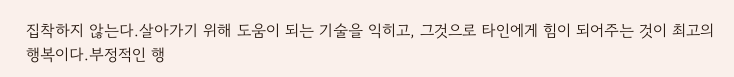집착하지 않는다.살아가기 위해 도움이 되는 기술을 익히고, 그것으로 타인에게 힘이 되어주는 것이 최고의 행복이다.부정적인 행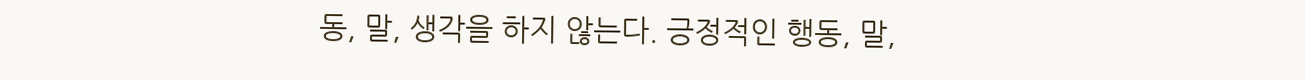동, 말, 생각을 하지 않는다. 긍정적인 행동, 말,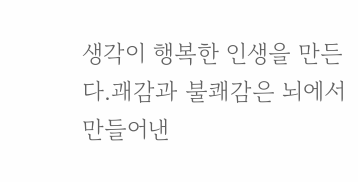생각이 행복한 인생을 만든다.괘감과 불쾌감은 뇌에서 만들어낸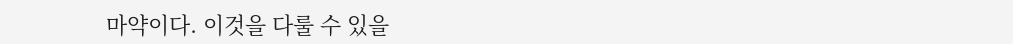마약이다. 이것을 다룰 수 있을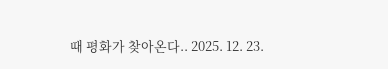때 평화가 찾아온다.. 2025. 12. 23.